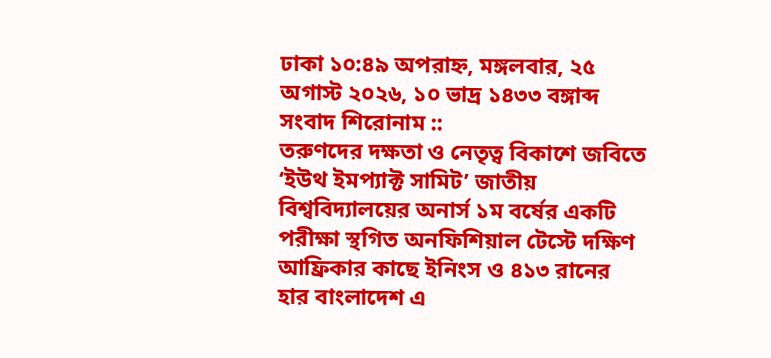ঢাকা ১০:৪৯ অপরাহ্ন, মঙ্গলবার, ২৫ অগাস্ট ২০২৬, ১০ ভাদ্র ১৪৩৩ বঙ্গাব্দ
সংবাদ শিরোনাম ::
তরুণদের দক্ষতা ও নেতৃত্ব বিকাশে জবিতে ‘ইউথ ইমপ্যাক্ট সামিট’ জাতীয় বিশ্ববিদ্যালয়ের অনার্স ১ম বর্ষের একটি পরীক্ষা স্থগিত অনফিশিয়াল টেস্টে দক্ষিণ আফ্রিকার কাছে ইনিংস ও ৪১৩ রানের হার বাংলাদেশ এ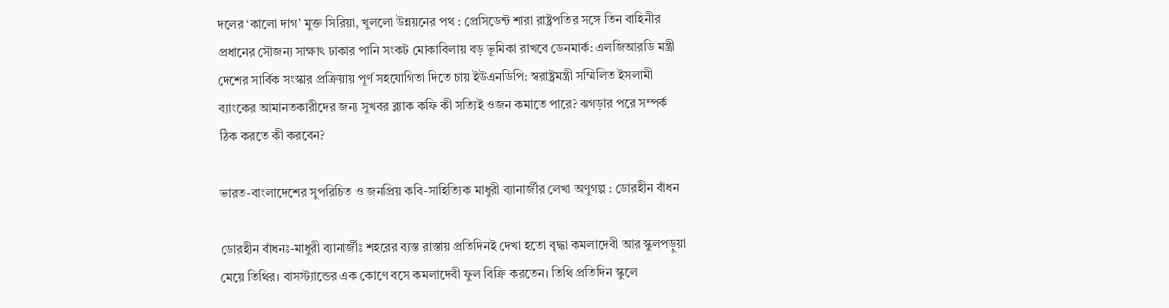দলের ‘কালো দাগ’ মুক্ত সিরিয়া, খুললো উন্নয়নের পথ : প্রেসিডেন্ট শারা রাষ্ট্রপতির সঙ্গে তিন বাহিনীর প্রধানের সৌজন্য সাক্ষাৎ ঢাকার পানি সংকট মোকাবিলায় বড় ভূমিকা রাখবে ডেনমার্ক: এলজিআরডি মন্ত্রী দেশের সার্বিক সংস্কার প্রক্রিয়ায় পূর্ণ সহযোগিতা দিতে চায় ইউএনডিপি: স্বরাষ্ট্রমন্ত্রী সম্মিলিত ইসলামী ব্যাংকের আমানতকারীদের জন্য সুখবর ব্ল্যাক কফি কী সত্যিই ওজন কমাতে পারে? ঝগড়ার পরে সম্পর্ক ঠিক করতে কী করবেন?

ভারত-বাংলাদেশের সুপরিচিত ও জনপ্রিয় কবি-সাহিত্যিক মাধুরী ব্যানার্জীর লেখা অণুগল্প : ডোরহীন বাঁধন

ডোরহীন বাঁধনঃ-মাধুরী ব্যানার্জীঃ শহরের ব্যস্ত রাস্তায় প্রতিদিনই দেখা হতো বৃদ্ধা কমলাদেবী আর স্কুলপড়ুয়া মেয়ে তিথির। বাসস্ট্যান্ডের এক কোণে বসে কমলাদেবী ফুল বিক্রি করতেন। তিথি প্রতিদিন স্কুলে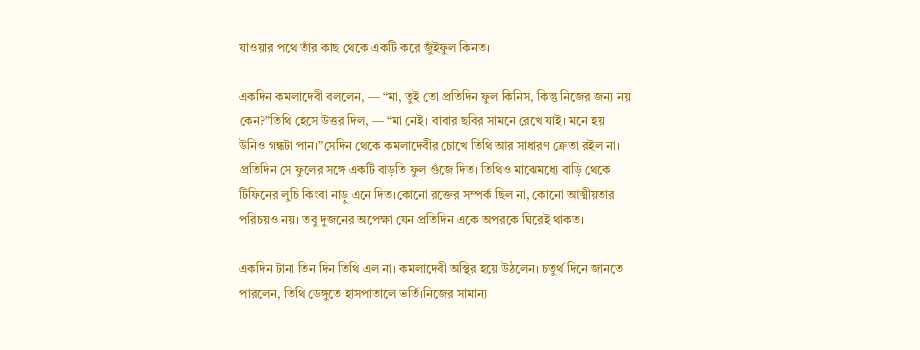যাওয়ার পথে তাঁর কাছ থেকে একটি করে জুঁইফুল কিনত।

একদিন কমলাদেবী বললেন, — “মা, তুই তো প্রতিদিন ফুল কিনিস, কিন্তু নিজের জন্য নয় কেন?”তিথি হেসে উত্তর দিল, — “মা নেই। বাবার ছবির সামনে রেখে যাই। মনে হয় উনিও গন্ধটা পান।”সেদিন থেকে কমলাদেবীর চোখে তিথি আর সাধারণ ক্রেতা রইল না। প্রতিদিন সে ফুলের সঙ্গে একটি বাড়তি ফুল গুঁজে দিত। তিথিও মাঝেমধ্যে বাড়ি থেকে টিফিনের লুচি কিংবা নাড়ু এনে দিত।কোনো রক্তের সম্পর্ক ছিল না, কোনো আত্মীয়তার পরিচয়ও নয়। তবু দুজনের অপেক্ষা যেন প্রতিদিন একে অপরকে ঘিরেই থাকত।

একদিন টানা তিন দিন তিথি এল না। কমলাদেবী অস্থির হয়ে উঠলেন। চতুর্থ দিনে জানতে পারলেন, তিথি ডেঙ্গুতে হাসপাতালে ভর্তি।নিজের সামান্য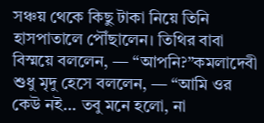সঞ্চয় থেকে কিছু টাকা নিয়ে তিনি হাসপাতালে পৌঁছালেন। তিথির বাবা বিস্ময়ে বললেন, — “আপনি?”কমলাদেবী শুধু মৃদু হেসে বললেন, — “আমি ওর কেউ নই… তবু মনে হলো, না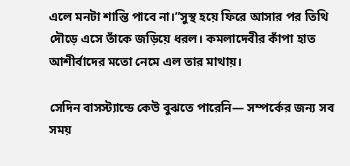এলে মনটা শান্তি পাবে না।”সুস্থ হয়ে ফিরে আসার পর তিথি দৌড়ে এসে তাঁকে জড়িয়ে ধরল। কমলাদেবীর কাঁপা হাত আশীর্বাদের মতো নেমে এল তার মাথায়।

সেদিন বাসস্ট্যান্ডে কেউ বুঝতে পারেনি— সম্পর্কের জন্য সব সময়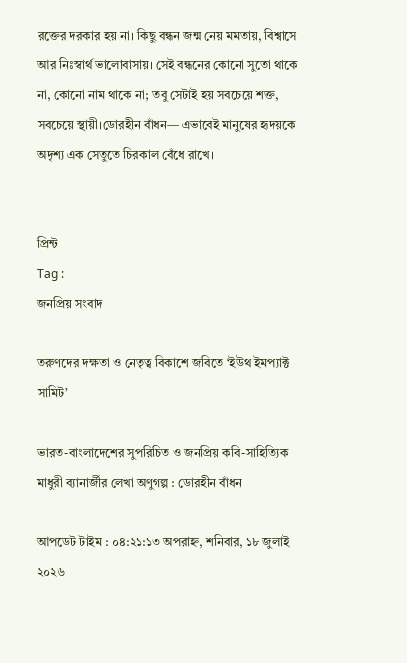রক্তের দরকার হয় না। কিছু বন্ধন জন্ম নেয় মমতায়, বিশ্বাসে আর নিঃস্বার্থ ভালোবাসায়। সেই বন্ধনের কোনো সুতো থাকে না, কোনো নাম থাকে না; তবু সেটাই হয় সবচেয়ে শক্ত, সবচেয়ে স্থায়ী।ডোরহীন বাঁধন— এভাবেই মানুষের হৃদয়কে অদৃশ্য এক সেতুতে চিরকাল বেঁধে রাখে।


প্রিন্ট
Tag :
জনপ্রিয় সংবাদ

তরুণদের দক্ষতা ও নেতৃত্ব বিকাশে জবিতে ‘ইউথ ইমপ্যাক্ট সামিট’

ভারত-বাংলাদেশের সুপরিচিত ও জনপ্রিয় কবি-সাহিত্যিক মাধুরী ব্যানার্জীর লেখা অণুগল্প : ডোরহীন বাঁধন

আপডেট টাইম : ০৪:২১:১৩ অপরাহ্ন, শনিবার, ১৮ জুলাই ২০২৬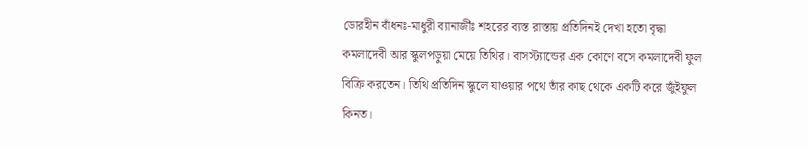ডোরহীন বাঁধনঃ-মাধুরী ব্যানার্জীঃ শহরের ব্যস্ত রাস্তায় প্রতিদিনই দেখা হতো বৃদ্ধা কমলাদেবী আর স্কুলপড়ুয়া মেয়ে তিথির। বাসস্ট্যান্ডের এক কোণে বসে কমলাদেবী ফুল বিক্রি করতেন। তিথি প্রতিদিন স্কুলে যাওয়ার পথে তাঁর কাছ থেকে একটি করে জুঁইফুল কিনত।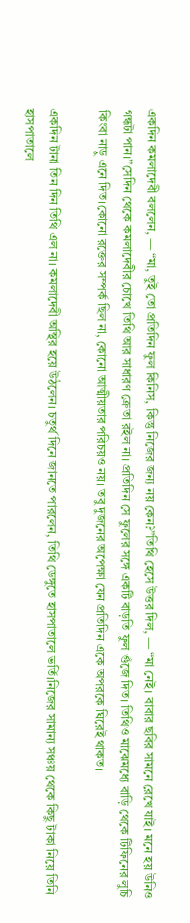একদিন কমলাদেবী বললেন, — “মা, তুই তো প্রতিদিন ফুল কিনিস, কিন্তু নিজের জন্য নয় কেন?”তিথি হেসে উত্তর দিল, — “মা নেই। বাবার ছবির সামনে রেখে যাই। মনে হয় উনিও গন্ধটা পান।”সেদিন থেকে কমলাদেবীর চোখে তিথি আর সাধারণ ক্রেতা রইল না। প্রতিদিন সে ফুলের সঙ্গে একটি বাড়তি ফুল গুঁজে দিত। তিথিও মাঝেমধ্যে বাড়ি থেকে টিফিনের লুচি কিংবা নাড়ু এনে দিত।কোনো রক্তের সম্পর্ক ছিল না, কোনো আত্মীয়তার পরিচয়ও নয়। তবু দুজনের অপেক্ষা যেন প্রতিদিন একে অপরকে ঘিরেই থাকত।

একদিন টানা তিন দিন তিথি এল না। কমলাদেবী অস্থির হয়ে উঠলেন। চতুর্থ দিনে জানতে পারলেন, তিথি ডেঙ্গুতে হাসপাতালে ভর্তি।নিজের সামান্য সঞ্চয় থেকে কিছু টাকা নিয়ে তিনি হাসপাতালে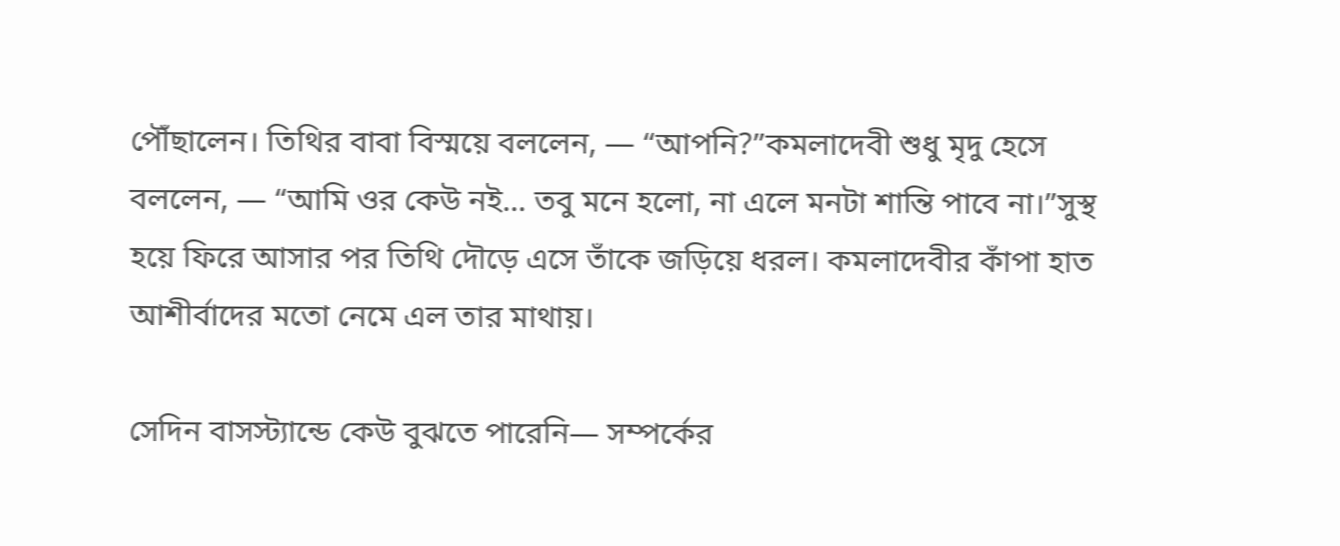পৌঁছালেন। তিথির বাবা বিস্ময়ে বললেন, — “আপনি?”কমলাদেবী শুধু মৃদু হেসে বললেন, — “আমি ওর কেউ নই… তবু মনে হলো, না এলে মনটা শান্তি পাবে না।”সুস্থ হয়ে ফিরে আসার পর তিথি দৌড়ে এসে তাঁকে জড়িয়ে ধরল। কমলাদেবীর কাঁপা হাত আশীর্বাদের মতো নেমে এল তার মাথায়।

সেদিন বাসস্ট্যান্ডে কেউ বুঝতে পারেনি— সম্পর্কের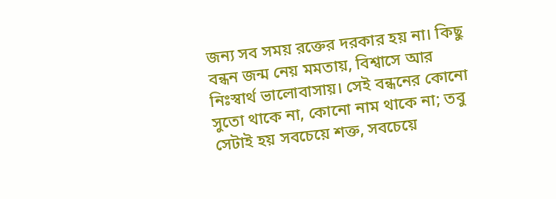জন্য সব সময় রক্তের দরকার হয় না। কিছু বন্ধন জন্ম নেয় মমতায়, বিশ্বাসে আর নিঃস্বার্থ ভালোবাসায়। সেই বন্ধনের কোনো সুতো থাকে না, কোনো নাম থাকে না; তবু সেটাই হয় সবচেয়ে শক্ত, সবচেয়ে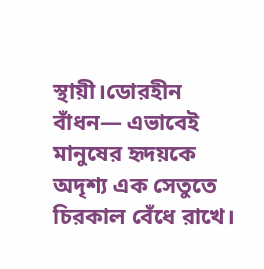স্থায়ী।ডোরহীন বাঁধন— এভাবেই মানুষের হৃদয়কে অদৃশ্য এক সেতুতে চিরকাল বেঁধে রাখে।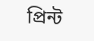প্রিন্ট